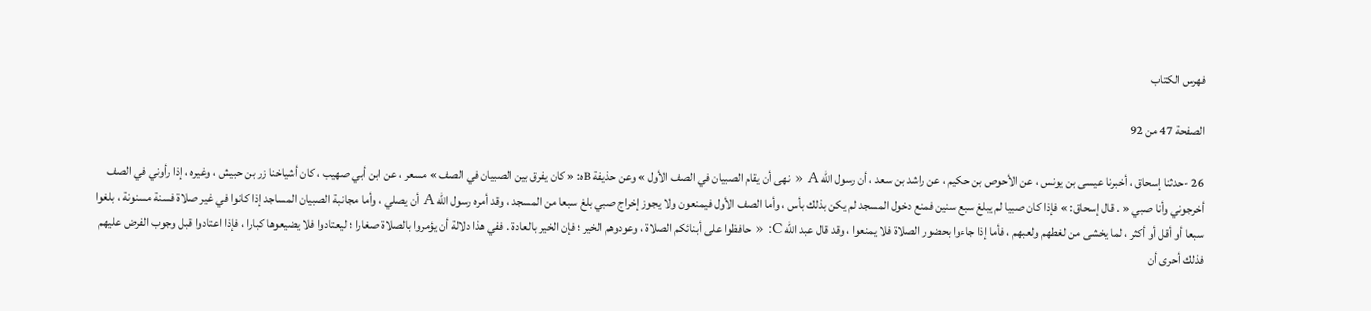فهرس الكتاب

الصفحة 47 من 92

26 -حدثنا إسحاق ، أخبرنا عيسى بن يونس ، عن الأحوص بن حكيم ، عن راشد بن سعد ، أن رسول الله A « نهى أن يقام الصبيان في الصف الأول » وعن حذيفة Bه: « كان يفرق بين الصبيان في الصف » مسعر ، عن ابن أبي صهيب ، كان أشياخنا زر بن حبيش ، وغيره ، إذا رأوني في الصف أخرجوني وأنا صبي « . قال إسحاق: » فإذا كان صبيا لم يبلغ سبع سنين فمنع دخول المسجد لم يكن بذلك بأس ، وأما الصف الأول فيمنعون ولا يجوز إخراج صبي بلغ سبعا من المسجد ، وقد أمره رسول الله A أن يصلي ، وأما مجانبة الصبيان المساجد إذا كانوا في غير صلاة فسنة مسنونة ، بلغوا سبعا أو أقل أو أكثر ، لما يخشى من لغطهم ولعبهم ، فأما إذا جاءوا بحضور الصلاة فلا يمنعوا ، وقد قال عبد الله C: « حافظوا على أبنائكم الصلاة ، وعودوهم الخير ؛ فإن الخير بالعادة . ففي هذا دلالة أن يؤمروا بالصلاة صغارا ؛ ليعتادوا فلا يضيعوها كبارا ، فإذا اعتادوا قبل وجوب الفرض عليهم فذلك أحرى أن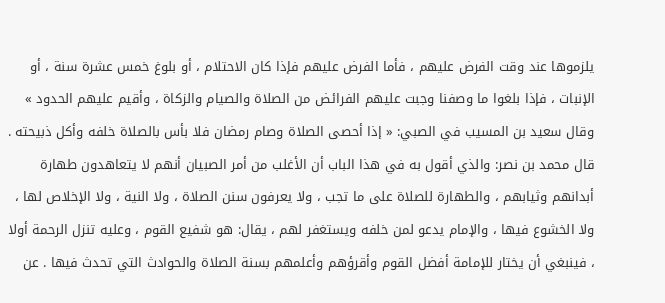يلزموها عند وقت الفرض عليهم ، فأما الفرض عليهم فإذا كان الاحتلام ، أو بلوغ خمس عشرة سنة ، أو الإنبات ، فإذا بلغوا ما وصفنا وجبت عليهم الفرائض من الصلاة والصيام والزكاة ، وأقيم عليهم الحدود » وقال سعيد بن المسيب في الصبي: « إذا أحصى الصلاة وصام رمضان فلا بأس بالصلاة خلفه وأكل ذبيحته . قال محمد بن نصر: والذي أقول به في هذا الباب أن الأغلب من أمر الصبيان أنهم لا يتعاهدون طهارة أبدانهم وثيابهم ، والطهارة للصلاة على ما تجب ، ولا يعرفون سنن الصلاة ، ولا النية ، ولا الإخلاص لها ، ولا الخشوع فيها ، والإمام يدعو لمن خلفه ويستغفر لهم ، يقال: هو شفيع القوم ، وعليه تنزل الرحمة أولا ، فينبغي أن يختار للإمامة أفضل القوم وأقرؤهم وأعلمهم بسنة الصلاة والحوادث التي تحدث فيها . عن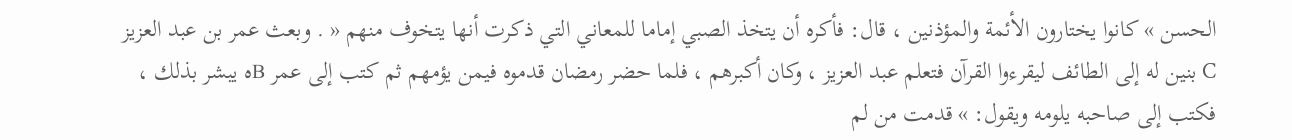الحسن » كانوا يختارون الأئمة والمؤذنين ، قال: فأكره أن يتخذ الصبي إماما للمعاني التي ذكرت أنها يتخوف منهم « . وبعث عمر بن عبد العزيز C بنين له إلى الطائف ليقرءوا القرآن فتعلم عبد العزيز ، وكان أكبرهم ، فلما حضر رمضان قدموه فيمن يؤمهم ثم كتب إلى عمر Bه يبشر بذلك ، فكتب إلى صاحبه يلومه ويقول: » قدمت من لم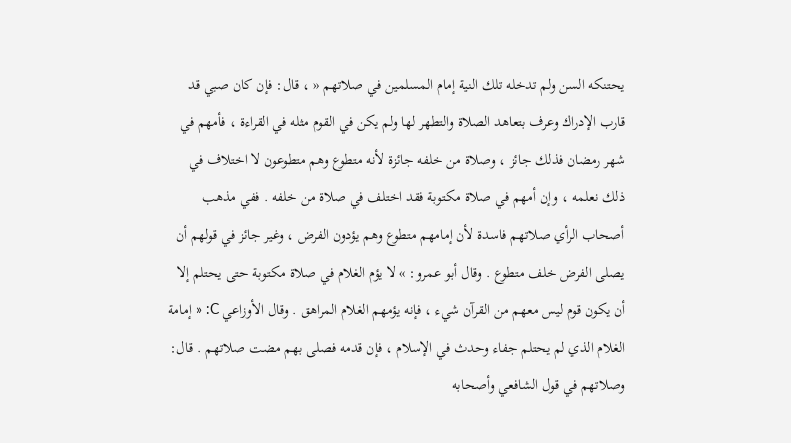يحتنكه السن ولم تدخله تلك النية إمام المسلمين في صلاتهم « ، قال: فإن كان صبي قد قارب الإدراك وعرف بتعاهد الصلاة والتطهر لها ولم يكن في القوم مثله في القراءة ، فأمهم في شهر رمضان فذلك جائز ، وصلاة من خلفه جائزة لأنه متطوع وهم متطوعون لا اختلاف في ذلك نعلمه ، وإن أمهم في صلاة مكتوبة فقد اختلف في صلاة من خلفه . ففي مذهب أصحاب الرأي صلاتهم فاسدة لأن إمامهم متطوع وهم يؤدون الفرض ، وغير جائز في قولهم أن يصلى الفرض خلف متطوع . وقال أبو عمرو: » لا يؤم الغلام في صلاة مكتوبة حتى يحتلم إلا أن يكون قوم ليس معهم من القرآن شيء ، فإنه يؤمهم الغلام المراهق . وقال الأوزاعي C: « إمامة الغلام الذي لم يحتلم جفاء وحدث في الإسلام ، فإن قدمه فصلى بهم مضت صلاتهم . قال: وصلاتهم في قول الشافعي وأصحابه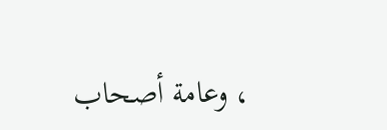، وعامة أصحاب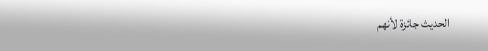الحديث جائزة لأنهم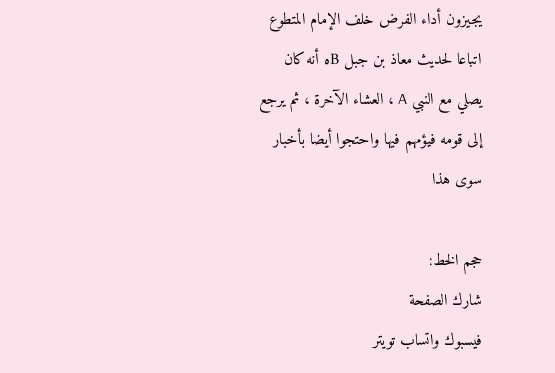يجيزون أداء الفرض خلف الإمام المتطوع اتباعا لحديث معاذ بن جبل Bه أنه كان يصلي مع النبي A ، العشاء الآخرة ، ثم يرجع إلى قومه فيؤمهم فيها واحتجوا أيضا بأخبار سوى هذا

حجم الخط:
شارك الصفحة
فيسبوك واتساب تويتر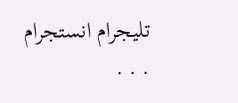تليجرام انستجرام
. . .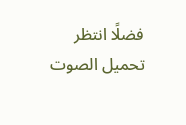فضلًا انتظر تحميل الصوت